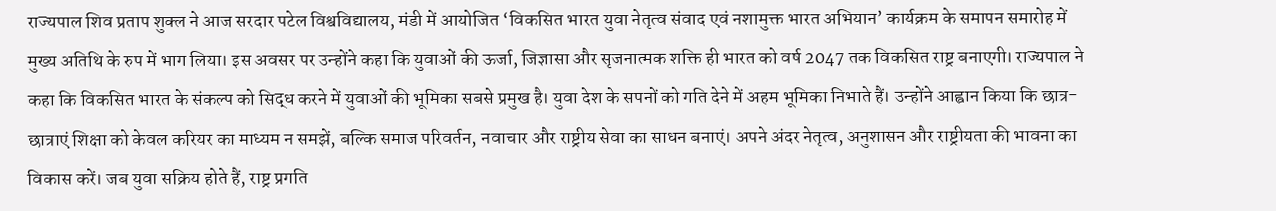राज्यपाल शिव प्रताप शुक्ल ने आज सरदार पटेल विश्वविद्यालय, मंडी में आयोजित ‘विकसित भारत युवा नेतृत्व संवाद एवं नशामुक्त भारत अभियान’ कार्यक्रम के समापन समारोह में मुख्य अतिथि के रुप में भाग लिया। इस अवसर पर उन्होंने कहा कि युवाओं की ऊर्जा, जिज्ञासा और सृजनात्मक शक्ति ही भारत को वर्ष 2047 तक विकसित राष्ट्र बनाएगी। राज्यपाल ने कहा कि विकसित भारत के संकल्प को सिद्ध करने में युवाओं की भूमिका सबसे प्रमुख है। युवा देश के सपनों को गति देने में अहम भूमिका निभाते हैं। उन्होंने आह्वान किया कि छात्र-छात्राएं शिक्षा को केवल करियर का माध्यम न समझें, बल्कि समाज परिवर्तन, नवाचार और राष्ट्रीय सेवा का साधन बनाएं। अपने अंदर नेतृत्व, अनुशासन और राष्ट्रीयता की भावना का विकास करें। जब युवा सक्रिय होते हैं, राष्ट्र प्रगति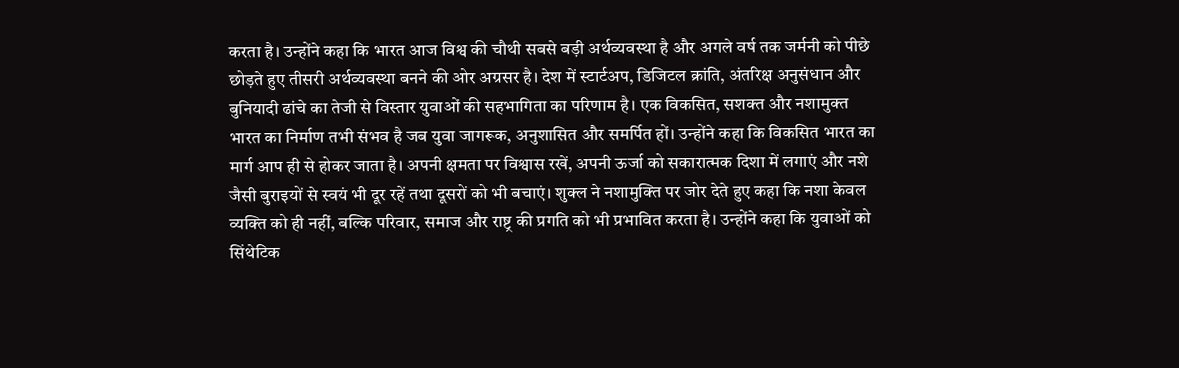करता है। उन्होंने कहा कि भारत आज विश्व की चौथी सबसे बड़ी अर्थव्यवस्था है और अगले वर्ष तक जर्मनी को पीछे छोड़ते हुए तीसरी अर्थव्यवस्था बनने की ओर अग्रसर है। देश में स्टार्टअप, डिजिटल क्रांति, अंतरिक्ष अनुसंधान और बुनियादी ढांचे का तेजी से विस्तार युवाओं की सहभागिता का परिणाम है। एक विकसित, सशक्त और नशामुक्त भारत का निर्माण तभी संभव है जब युवा जागरूक, अनुशासित और समर्पित हों। उन्होंने कहा कि विकसित भारत का मार्ग आप ही से होकर जाता है। अपनी क्षमता पर विश्वास रखें, अपनी ऊर्जा को सकारात्मक दिशा में लगाएं और नशे जैसी बुराइयों से स्वयं भी दूर रहें तथा दूसरों को भी बचाएं। शुक्ल ने नशामुक्ति पर जोर देते हुए कहा कि नशा केवल व्यक्ति को ही नहीं, बल्कि परिवार, समाज और राष्ट्र की प्रगति को भी प्रभावित करता है। उन्होंने कहा कि युवाओं को सिंथेटिक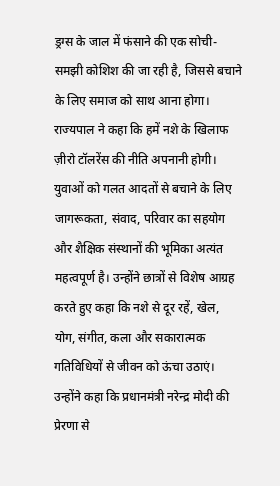ड्रग्स के जाल में फंसाने की एक सोची-समझी कोशिश की जा रही है, जिससे बचाने के लिए समाज को साथ आना होगा। राज्यपाल ने कहा कि हमें नशे के खिलाफ ज़ीरो टॉलरेंस की नीति अपनानी होगी। युवाओं को गलत आदतों से बचाने के लिए जागरूकता, संवाद, परिवार का सहयोग और शैक्षिक संस्थानों की भूमिका अत्यंत महत्वपूर्ण है। उन्होंने छात्रों से विशेष आग्रह करते हुए कहा कि नशे से दूर रहें, खेल, योग, संगीत, कला और सकारात्मक गतिविधियों से जीवन को ऊंचा उठाएं। उन्होंने कहा कि प्रधानमंत्री नरेन्द्र मोदी की प्रेरणा से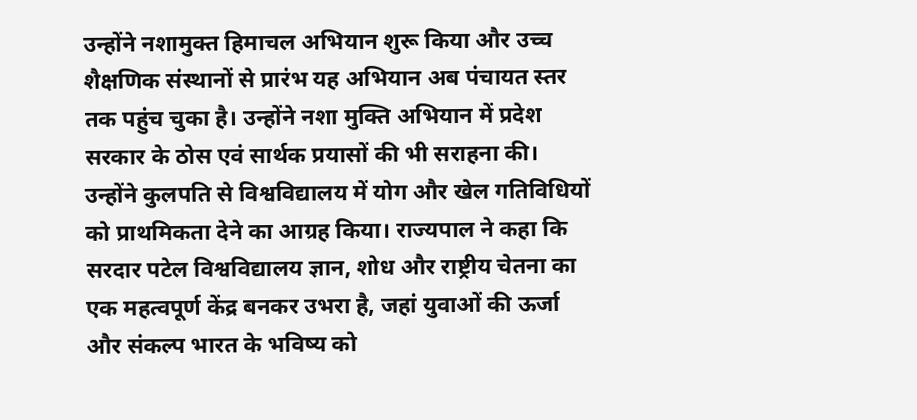उन्होंने नशामुक्त हिमाचल अभियान शुरू किया और उच्च शैक्षणिक संस्थानों से प्रारंभ यह अभियान अब पंचायत स्तर तक पहुंच चुका है। उन्होंने नशा मुक्ति अभियान में प्रदेश सरकार के ठोस एवं सार्थक प्रयासों की भी सराहना की। उन्होंने कुलपति से विश्वविद्यालय में योग और खेल गतिविधियों को प्राथमिकता देने का आग्रह किया। राज्यपाल ने कहा कि सरदार पटेल विश्वविद्यालय ज्ञान, शोध और राष्ट्रीय चेतना का एक महत्वपूर्ण केंद्र बनकर उभरा है, जहां युवाओं की ऊर्जा और संकल्प भारत के भविष्य को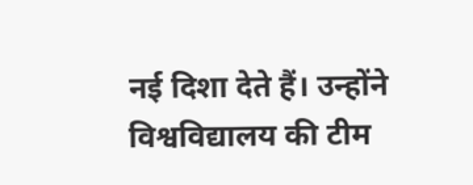नई दिशा देते हैं। उन्होंने विश्वविद्यालय की टीम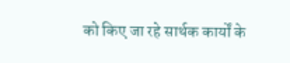को किए जा रहे सार्थक कार्यों के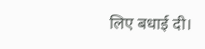लिए बधाई दी।